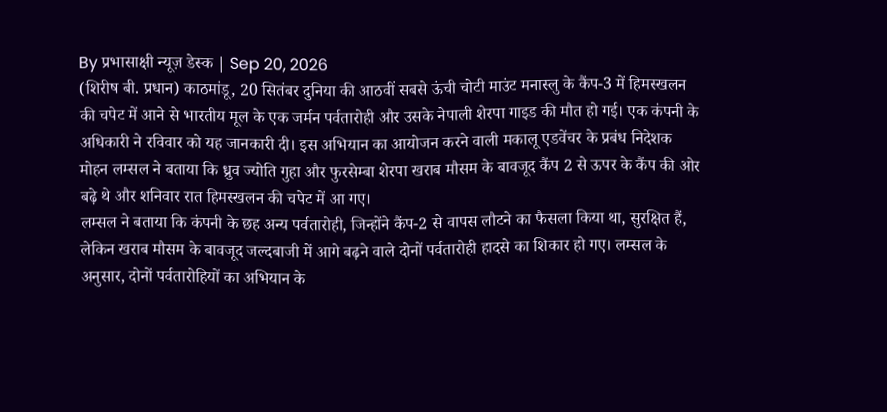By प्रभासाक्षी न्यूज़ डेस्क | Sep 20, 2026
(शिरीष बी. प्रधान) काठमांडू, 20 सितंबर दुनिया की आठवीं सबसे ऊंची चोटी माउंट मनास्लु के कैंप-3 में हिमस्खलन की चपेट में आने से भारतीय मूल के एक जर्मन पर्वतारोही और उसके नेपाली शेरपा गाइड की मौत हो गई। एक कंपनी के अधिकारी ने रविवार को यह जानकारी दी। इस अभियान का आयोजन करने वाली मकालू एडवेंचर के प्रबंध निदेशक मोहन लम्सल ने बताया कि ध्रुव ज्योति गुहा और फुरसेम्बा शेरपा खराब मौसम के बावजूद कैंप 2 से ऊपर के कैंप की ओर बढ़े थे और शनिवार रात हिमस्खलन की चपेट में आ गए।
लम्सल ने बताया कि कंपनी के छह अन्य पर्वतारोही, जिन्होंने कैंप-2 से वापस लौटने का फैसला किया था, सुरक्षित हैं, लेकिन खराब मौसम के बावजूद जल्दबाजी में आगे बढ़ने वाले दोनों पर्वतारोही हादसे का शिकार हो गए। लम्सल के अनुसार, दोनों पर्वतारोहियों का अभियान के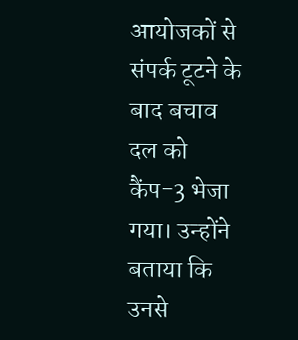आयोजकों से संपर्क टूटने के बाद बचाव दल को कैंप-3 भेजा गया। उन्होंने बताया कि उनसे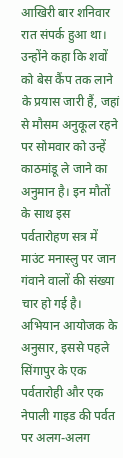आखिरी बार शनिवार रात संपर्क हुआ था।
उन्होंने कहा कि शवों को बेस कैंप तक लाने के प्रयास जारी हैं, जहां से मौसम अनुकूल रहने पर सोमवार को उन्हें काठमांडू ले जाने का अनुमान है। इन मौतों के साथ इस पर्वतारोहण सत्र में माउंट मनास्लु पर जान गंवाने वालों की संख्या चार हो गई है। अभियान आयोजक के अनुसार, इससे पहले सिंगापुर के एक पर्वतारोही और एक नेपाली गाइड की पर्वत पर अलग-अलग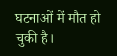घटनाओं में मौत हो चुकी है।